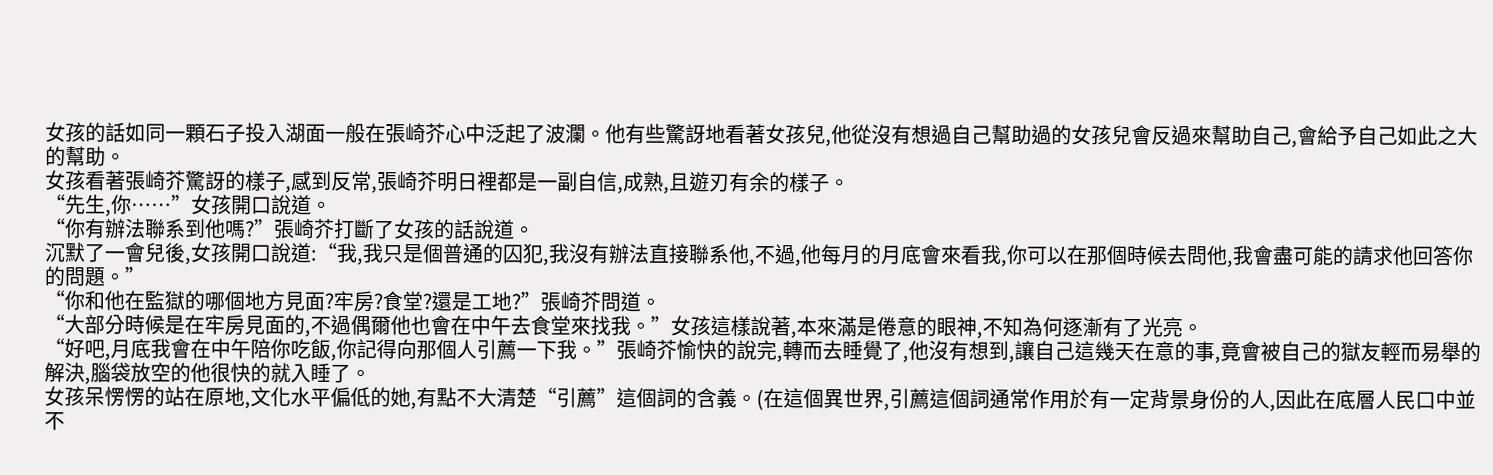女孩的話如同一顆石子投入湖面一般在張崎芥心中泛起了波瀾。他有些驚訝地看著女孩兒,他從沒有想過自己幫助過的女孩兒會反過來幫助自己,會給予自己如此之大的幫助。
女孩看著張崎芥驚訝的樣子,感到反常,張崎芥明日裡都是一副自信,成熟,且遊刃有余的樣子。
“先生,你……”女孩開口說道。
“你有辦法聯系到他嗎?”張崎芥打斷了女孩的話說道。
沉默了一會兒後,女孩開口說道:“我,我只是個普通的囚犯,我沒有辦法直接聯系他,不過,他每月的月底會來看我,你可以在那個時候去問他,我會盡可能的請求他回答你的問題。”
“你和他在監獄的哪個地方見面?牢房?食堂?還是工地?”張崎芥問道。
“大部分時候是在牢房見面的,不過偶爾他也會在中午去食堂來找我。”女孩這樣說著,本來滿是倦意的眼神,不知為何逐漸有了光亮。
“好吧,月底我會在中午陪你吃飯,你記得向那個人引薦一下我。”張崎芥愉快的說完,轉而去睡覺了,他沒有想到,讓自己這幾天在意的事,竟會被自己的獄友輕而易舉的解決,腦袋放空的他很快的就入睡了。
女孩呆愣愣的站在原地,文化水平偏低的她,有點不大清楚“引薦”這個詞的含義。(在這個異世界,引薦這個詞通常作用於有一定背景身份的人,因此在底層人民口中並不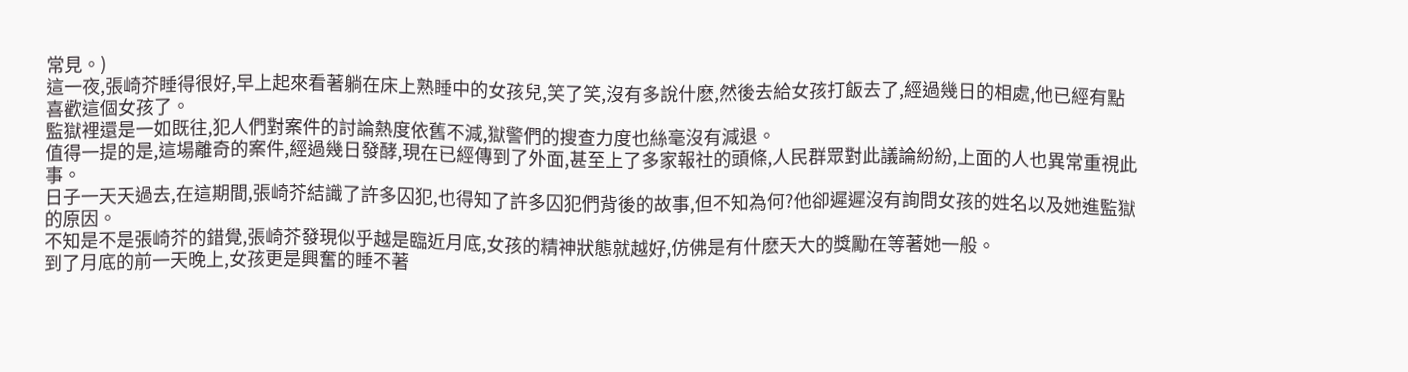常見。)
這一夜,張崎芥睡得很好,早上起來看著躺在床上熟睡中的女孩兒,笑了笑,沒有多說什麽,然後去給女孩打飯去了,經過幾日的相處,他已經有點喜歡這個女孩了。
監獄裡還是一如既往,犯人們對案件的討論熱度依舊不減,獄警們的搜查力度也絲毫沒有減退。
值得一提的是,這場離奇的案件,經過幾日發酵,現在已經傳到了外面,甚至上了多家報社的頭條,人民群眾對此議論紛紛,上面的人也異常重視此事。
日子一天天過去,在這期間,張崎芥結識了許多囚犯,也得知了許多囚犯們背後的故事,但不知為何?他卻遲遲沒有詢問女孩的姓名以及她進監獄的原因。
不知是不是張崎芥的錯覺,張崎芥發現似乎越是臨近月底,女孩的精神狀態就越好,仿佛是有什麽天大的獎勵在等著她一般。
到了月底的前一天晚上,女孩更是興奮的睡不著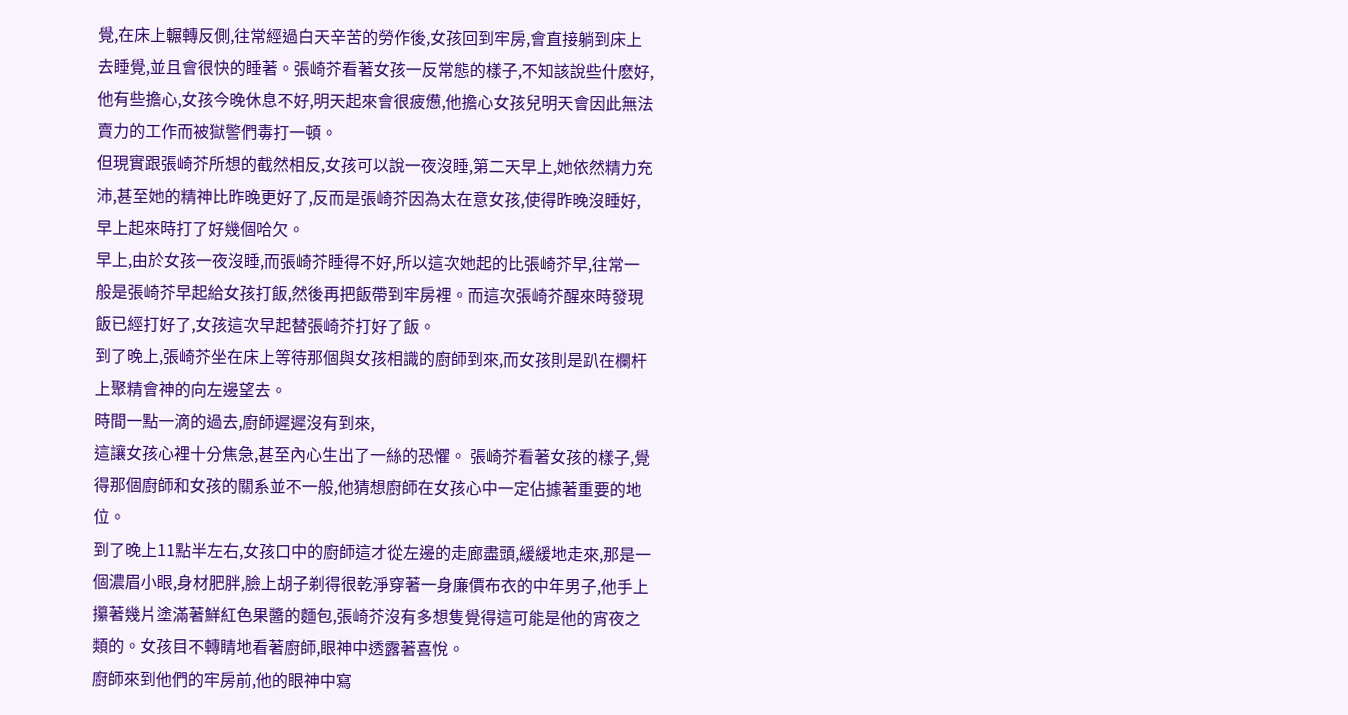覺,在床上輾轉反側,往常經過白天辛苦的勞作後,女孩回到牢房,會直接躺到床上去睡覺,並且會很快的睡著。張崎芥看著女孩一反常態的樣子,不知該說些什麽好,他有些擔心,女孩今晚休息不好,明天起來會很疲憊,他擔心女孩兒明天會因此無法賣力的工作而被獄警們毒打一頓。
但現實跟張崎芥所想的截然相反,女孩可以說一夜沒睡,第二天早上,她依然精力充沛,甚至她的精神比昨晚更好了,反而是張崎芥因為太在意女孩,使得昨晚沒睡好,早上起來時打了好幾個哈欠。
早上,由於女孩一夜沒睡,而張崎芥睡得不好,所以這次她起的比張崎芥早,往常一般是張崎芥早起給女孩打飯,然後再把飯帶到牢房裡。而這次張崎芥醒來時發現飯已經打好了,女孩這次早起替張崎芥打好了飯。
到了晚上,張崎芥坐在床上等待那個與女孩相識的廚師到來,而女孩則是趴在欄杆上聚精會神的向左邊望去。
時間一點一滴的過去,廚師遲遲沒有到來,
這讓女孩心裡十分焦急,甚至內心生出了一絲的恐懼。 張崎芥看著女孩的樣子,覺得那個廚師和女孩的關系並不一般,他猜想廚師在女孩心中一定佔據著重要的地位。
到了晚上11點半左右,女孩口中的廚師這才從左邊的走廊盡頭,緩緩地走來,那是一個濃眉小眼,身材肥胖,臉上胡子剃得很乾淨穿著一身廉價布衣的中年男子,他手上攥著幾片塗滿著鮮紅色果醬的麵包,張崎芥沒有多想隻覺得這可能是他的宵夜之類的。女孩目不轉睛地看著廚師,眼神中透露著喜悅。
廚師來到他們的牢房前,他的眼神中寫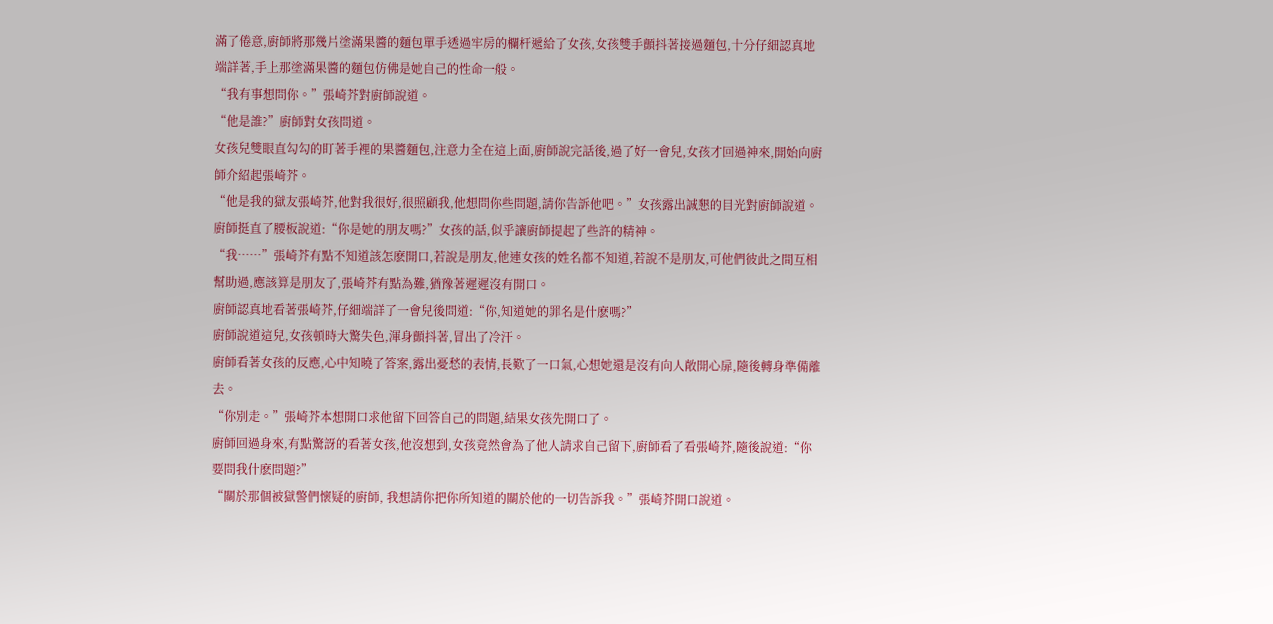滿了倦意,廚師將那幾片塗滿果醬的麵包單手透過牢房的欄杆遞給了女孩,女孩雙手顫抖著接過麵包,十分仔細認真地端詳著,手上那塗滿果醬的麵包仿佛是她自己的性命一般。
“我有事想問你。”張崎芥對廚師說道。
“他是誰?”廚師對女孩問道。
女孩兒雙眼直勾勾的盯著手裡的果醬麵包,注意力全在這上面,廚師說完話後,過了好一會兒,女孩才回過神來,開始向廚師介紹起張崎芥。
“他是我的獄友張崎芥,他對我很好,很照顧我,他想問你些問題,請你告訴他吧。”女孩露出誠懇的目光對廚師說道。
廚師挺直了腰板說道:“你是她的朋友嗎?”女孩的話,似乎讓廚師提起了些許的精神。
“我……”張崎芥有點不知道該怎麽開口,若說是朋友,他連女孩的姓名都不知道,若說不是朋友,可他們彼此之間互相幫助過,應該算是朋友了,張崎芥有點為難,猶豫著遲遲沒有開口。
廚師認真地看著張崎芥,仔細端詳了一會兒後問道:“你,知道她的罪名是什麽嗎?”
廚師說道這兒,女孩頓時大驚失色,渾身顫抖著,冒出了冷汗。
廚師看著女孩的反應,心中知曉了答案,露出憂愁的表情,長歎了一口氣,心想她還是沒有向人敞開心扉,隨後轉身準備離去。
“你別走。”張崎芥本想開口求他留下回答自己的問題,結果女孩先開口了。
廚師回過身來,有點驚訝的看著女孩,他沒想到,女孩竟然會為了他人請求自己留下,廚師看了看張崎芥,隨後說道:“你要問我什麽問題?”
“關於那個被獄警們懷疑的廚師, 我想請你把你所知道的關於他的一切告訴我。”張崎芥開口說道。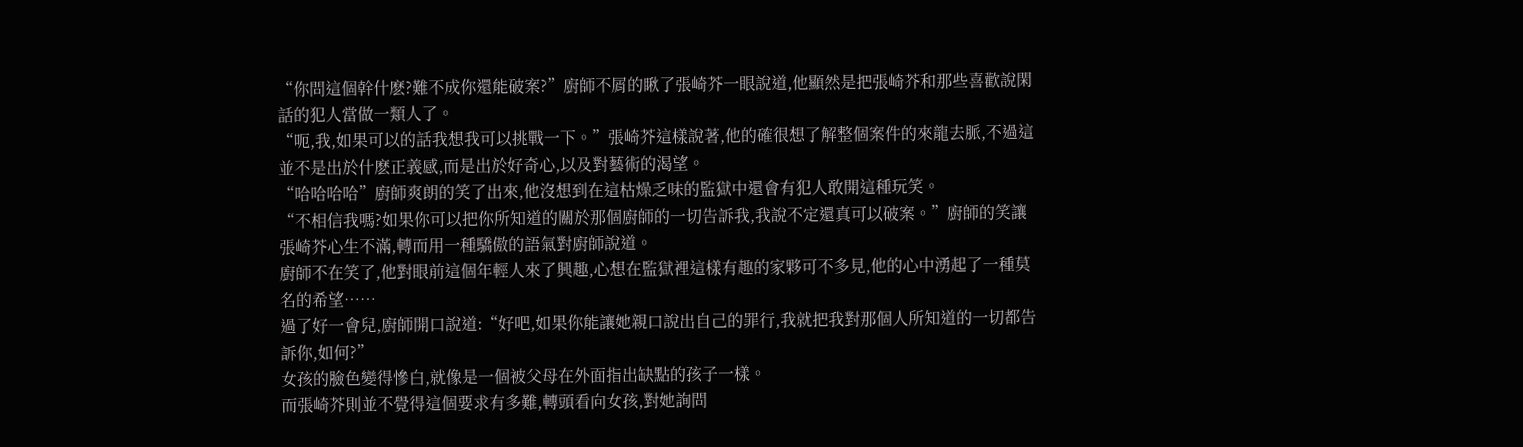“你問這個幹什麽?難不成你還能破案?”廚師不屑的瞅了張崎芥一眼說道,他顯然是把張崎芥和那些喜歡說閑話的犯人當做一類人了。
“呃,我,如果可以的話我想我可以挑戰一下。”張崎芥這樣說著,他的確很想了解整個案件的來龍去脈,不過這並不是出於什麽正義感,而是出於好奇心,以及對藝術的渴望。
“哈哈哈哈”廚師爽朗的笑了出來,他沒想到在這枯燥乏味的監獄中還會有犯人敢開這種玩笑。
“不相信我嗎?如果你可以把你所知道的關於那個廚師的一切告訴我,我說不定還真可以破案。”廚師的笑讓張崎芥心生不滿,轉而用一種驕傲的語氣對廚師說道。
廚師不在笑了,他對眼前這個年輕人來了興趣,心想在監獄裡這樣有趣的家夥可不多見,他的心中湧起了一種莫名的希望……
過了好一會兒,廚師開口說道:“好吧,如果你能讓她親口說出自己的罪行,我就把我對那個人所知道的一切都告訴你,如何?”
女孩的臉色變得慘白,就像是一個被父母在外面指出缺點的孩子一樣。
而張崎芥則並不覺得這個要求有多難,轉頭看向女孩,對她詢問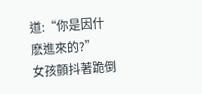道:“你是因什麽進來的?”
女孩顫抖著跪倒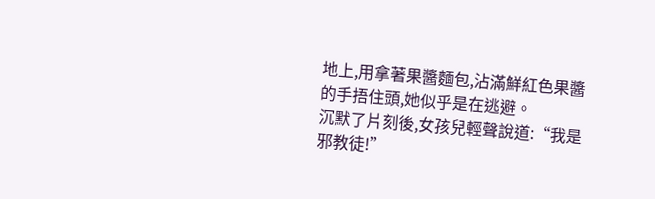地上,用拿著果醬麵包,沾滿鮮紅色果醬的手捂住頭,她似乎是在逃避。
沉默了片刻後,女孩兒輕聲說道:“我是邪教徒!”